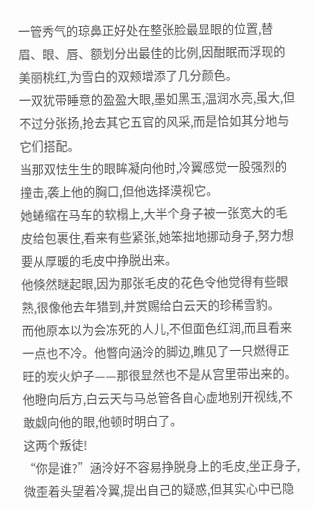一管秀气的琼鼻正好处在整张脸最显眼的位置,替眉、眼、唇、额划分出最佳的比例,因酣眠而浮现的美丽桃红,为雪白的双颊增添了几分颜色。
一双犹带睡意的盈盈大眼,墨如黑玉,温润水亮,虽大,但不过分张扬,抢去其它五官的风采,而是恰如其分地与它们搭配。
当那双怯生生的眼眸凝向他时,冷翼感觉一股强烈的撞击,袭上他的胸口,但他选择漠视它。
她蜷缩在马车的软榻上,大半个身子被一张宽大的毛皮给包裹住,看来有些紧张,她笨拙地挪动身子,努力想要从厚暖的毛皮中挣脱出来。
他倏然瞇起眼,因为那张毛皮的花色令他觉得有些眼熟,很像他去年猎到,并赏赐给白云天的珍稀雪豹。
而他原本以为会冻死的人儿,不但面色红润,而且看来一点也不冷。他瞥向涵泠的脚边,瞧见了一只燃得正旺的炭火炉子——那很显然也不是从宫里带出来的。
他瞪向后方,白云天与马总管各自心虚地别开视线,不敢觑向他的眼,他顿时明白了。
这两个叛徒!
“你是谁?”涵泠好不容易挣脱身上的毛皮,坐正身子,微歪着头望着冷翼,提出自己的疑惑,但其实心中已隐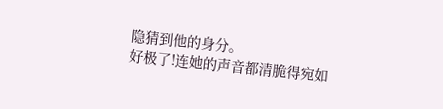隐猜到他的身分。
好极了!连她的声音都清脆得宛如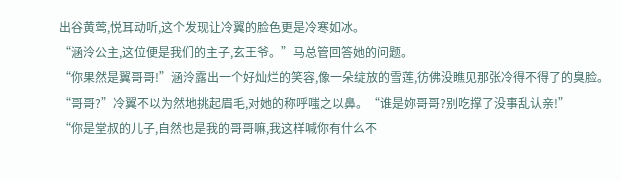出谷黄莺,悦耳动听,这个发现让冷翼的脸色更是冷寒如冰。
“涵泠公主,这位便是我们的主子,玄王爷。”马总管回答她的问题。
“你果然是翼哥哥!”涵泠露出一个好灿烂的笑容,像一朵绽放的雪莲,彷佛没瞧见那张冷得不得了的臭脸。
“哥哥?”冷翼不以为然地挑起眉毛,对她的称呼嗤之以鼻。“谁是妳哥哥?别吃撑了没事乱认亲!”
“你是堂叔的儿子,自然也是我的哥哥嘛,我这样喊你有什么不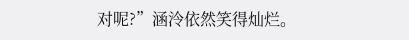对呢?”涵泠依然笑得灿烂。